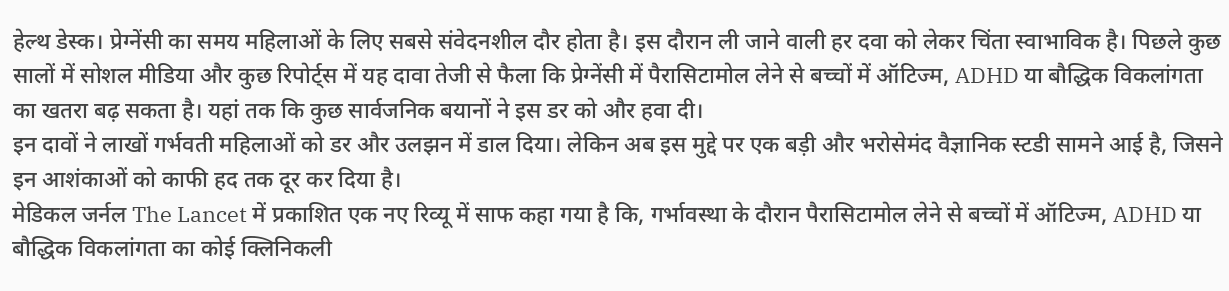हेल्थ डेस्क। प्रेग्नेंसी का समय महिलाओं के लिए सबसे संवेदनशील दौर होता है। इस दौरान ली जाने वाली हर दवा को लेकर चिंता स्वाभाविक है। पिछले कुछ सालों में सोशल मीडिया और कुछ रिपोर्ट्स में यह दावा तेजी से फैला कि प्रेग्नेंसी में पैरासिटामोल लेने से बच्चों में ऑटिज्म, ADHD या बौद्धिक विकलांगता का खतरा बढ़ सकता है। यहां तक कि कुछ सार्वजनिक बयानों ने इस डर को और हवा दी।
इन दावों ने लाखों गर्भवती महिलाओं को डर और उलझन में डाल दिया। लेकिन अब इस मुद्दे पर एक बड़ी और भरोसेमंद वैज्ञानिक स्टडी सामने आई है, जिसने इन आशंकाओं को काफी हद तक दूर कर दिया है।
मेडिकल जर्नल The Lancet में प्रकाशित एक नए रिव्यू में साफ कहा गया है कि, गर्भावस्था के दौरान पैरासिटामोल लेने से बच्चों में ऑटिज्म, ADHD या बौद्धिक विकलांगता का कोई क्लिनिकली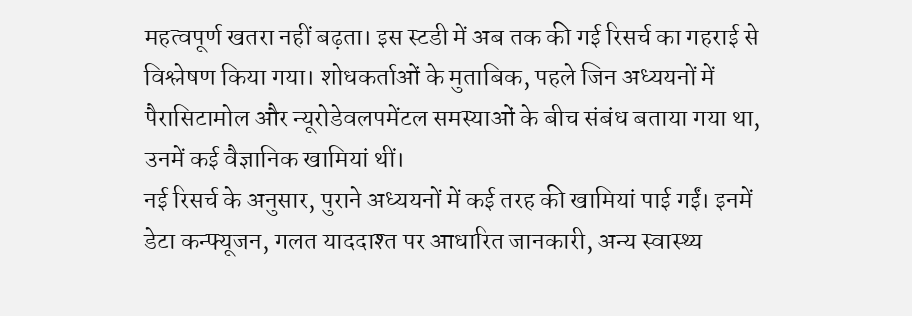महत्वपूर्ण खतरा नहीं बढ़ता। इस स्टडी में अब तक की गई रिसर्च का गहराई से विश्लेषण किया गया। शोधकर्ताओं के मुताबिक, पहले जिन अध्ययनों में पैरासिटामोल और न्यूरोडेवलपमेंटल समस्याओं के बीच संबंध बताया गया था, उनमें कई वैज्ञानिक खामियां थीं।
नई रिसर्च के अनुसार, पुराने अध्ययनों में कई तरह की खामियां पाई गईं। इनमें डेटा कन्फ्यूजन, गलत याददाश्त पर आधारित जानकारी, अन्य स्वास्थ्य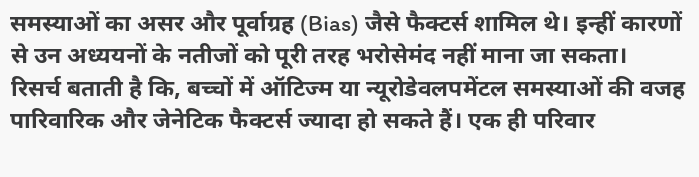समस्याओं का असर और पूर्वाग्रह (Bias) जैसे फैक्टर्स शामिल थे। इन्हीं कारणों से उन अध्ययनों के नतीजों को पूरी तरह भरोसेमंद नहीं माना जा सकता।
रिसर्च बताती है कि, बच्चों में ऑटिज्म या न्यूरोडेवलपमेंटल समस्याओं की वजह पारिवारिक और जेनेटिक फैक्टर्स ज्यादा हो सकते हैं। एक ही परिवार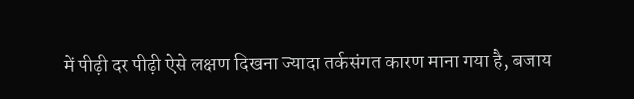में पीढ़ी दर पीढ़ी ऐसे लक्षण दिखना ज्यादा तर्कसंगत कारण माना गया है, बजाय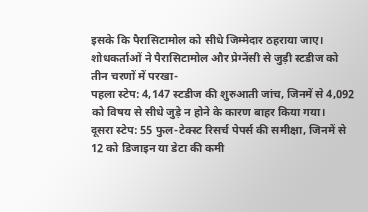इसके कि पैरासिटामोल को सीधे जिम्मेदार ठहराया जाए।
शोधकर्ताओं ने पैरासिटामोल और प्रेग्नेंसी से जुड़ी स्टडीज को तीन चरणों में परखा-
पहला स्टेप: 4,147 स्टडीज की शुरुआती जांच, जिनमें से 4,092 को विषय से सीधे जुड़े न होने के कारण बाहर किया गया।
दूसरा स्टेप: 55 फुल-टेक्स्ट रिसर्च पेपर्स की समीक्षा, जिनमें से 12 को डिजाइन या डेटा की कमी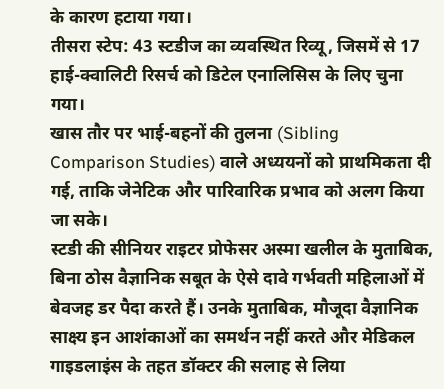के कारण हटाया गया।
तीसरा स्टेप: 43 स्टडीज का व्यवस्थित रिव्यू, जिसमें से 17 हाई-क्वालिटी रिसर्च को डिटेल एनालिसिस के लिए चुना गया।
खास तौर पर भाई-बहनों की तुलना (Sibling Comparison Studies) वाले अध्ययनों को प्राथमिकता दी गई, ताकि जेनेटिक और पारिवारिक प्रभाव को अलग किया जा सके।
स्टडी की सीनियर राइटर प्रोफेसर अस्मा खलील के मुताबिक, बिना ठोस वैज्ञानिक सबूत के ऐसे दावे गर्भवती महिलाओं में बेवजह डर पैदा करते हैं। उनके मुताबिक, मौजूदा वैज्ञानिक साक्ष्य इन आशंकाओं का समर्थन नहीं करते और मेडिकल गाइडलाइंस के तहत डॉक्टर की सलाह से लिया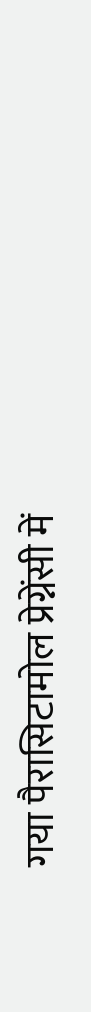गया पैरासिटामोल प्रेग्नेंसी में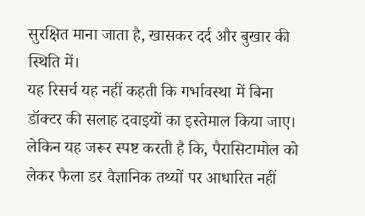सुरक्षित माना जाता है, खासकर दर्द और बुखार की स्थिति में।
यह रिसर्च यह नहीं कहती कि गर्भावस्था में बिना डॉक्टर की सलाह दवाइयों का इस्तेमाल किया जाए। लेकिन यह जरूर स्पष्ट करती है कि, पैरासिटामोल को लेकर फैला डर वैज्ञानिक तथ्यों पर आधारित नहीं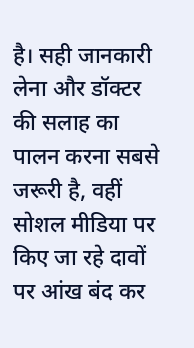है। सही जानकारी लेना और डॉक्टर की सलाह का पालन करना सबसे जरूरी है, वहीं सोशल मीडिया पर किए जा रहे दावों पर आंख बंद कर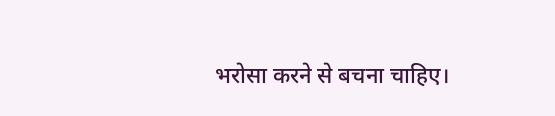भरोसा करने से बचना चाहिए।